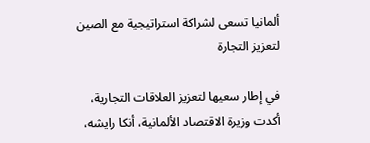ألمانيا تسعى لشراكة استراتيجية مع الصين لتعزيز التجارة

في إطار سعيها لتعزيز العلاقات التجارية، أكدت وزيرة الاقتصاد الألمانية، أنكا رايشه،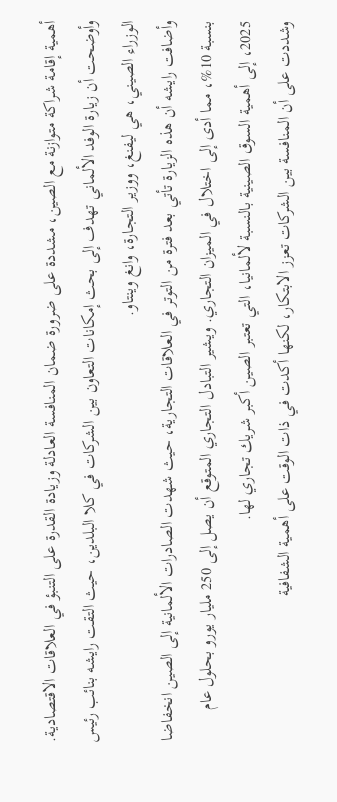أهمية إقامة شراكة متوازنة مع الصين، مشددة على ضرورة ضمان المنافسة العادلة وزيادة القدرة على التنبؤ في العلاقات الاقتصادية. وأوضحت أن زيارة الوفد الألماني تهدف إلى بحث إمكانات التعاون بين الشركات في كلا البلدين، حيث التقت رايشه بنائب رئيس الوزراء الصيني، هي ليفنغ، ووزير التجارة، وانغ وينتاو.
وأضافت رايشه أن هذه الزيارة تأتي بعد فترة من التوتر في العلاقات التجارية، حيث شهدت الصادرات الألمانية إلى الصين انخفاضا بنسبة 10%، مما أدى إلى اختلال في الميزان التجاري. ويشير التبادل التجاري المتوقع أن يصل إلى 250 مليار يورو بحلول عام 2025، إلى أهمية السوق الصينية بالنسبة لألمانيا، التي تعتبر الصين أكبر شريك تجاري لها.
وشددت على أن المنافسة بين الشركات تعزز الابتكار، لكنها أكدت في ذات الوقت على أهمية الشفافية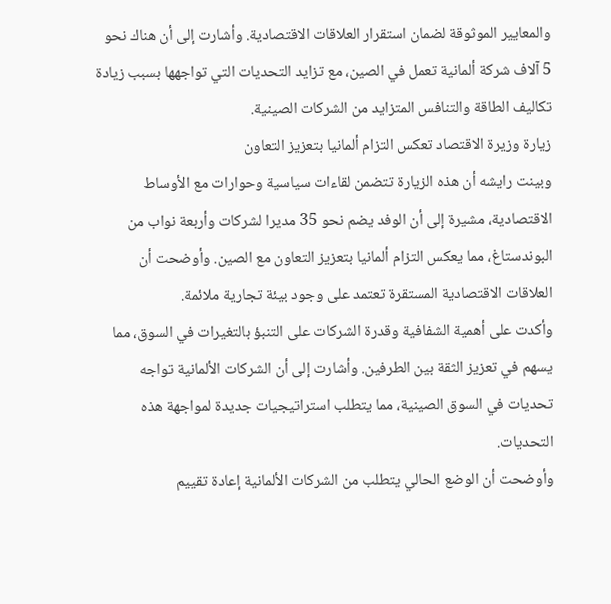والمعايير الموثوقة لضمان استقرار العلاقات الاقتصادية. وأشارت إلى أن هناك نحو 5 آلاف شركة ألمانية تعمل في الصين، مع تزايد التحديات التي تواجهها بسبب زيادة تكاليف الطاقة والتنافس المتزايد من الشركات الصينية.
زيارة وزيرة الاقتصاد تعكس التزام ألمانيا بتعزيز التعاون
وبينت رايشه أن هذه الزيارة تتضمن لقاءات سياسية وحوارات مع الأوساط الاقتصادية، مشيرة إلى أن الوفد يضم نحو 35 مديرا لشركات وأربعة نواب من البوندستاغ، مما يعكس التزام ألمانيا بتعزيز التعاون مع الصين. وأوضحت أن العلاقات الاقتصادية المستقرة تعتمد على وجود بيئة تجارية ملائمة.
وأكدت على أهمية الشفافية وقدرة الشركات على التنبؤ بالتغيرات في السوق، مما يسهم في تعزيز الثقة بين الطرفين. وأشارت إلى أن الشركات الألمانية تواجه تحديات في السوق الصينية، مما يتطلب استراتيجيات جديدة لمواجهة هذه التحديات.
وأوضحت أن الوضع الحالي يتطلب من الشركات الألمانية إعادة تقييم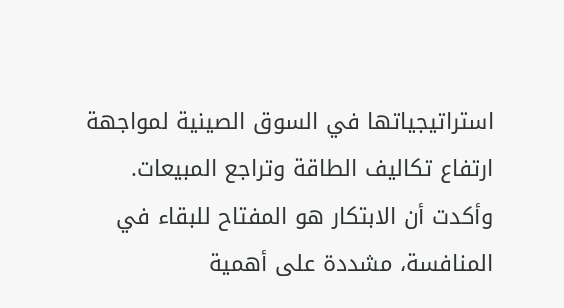استراتيجياتها في السوق الصينية لمواجهة ارتفاع تكاليف الطاقة وتراجع المبيعات. وأكدت أن الابتكار هو المفتاح للبقاء في المنافسة، مشددة على أهمية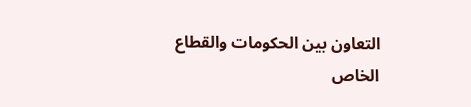التعاون بين الحكومات والقطاع الخاص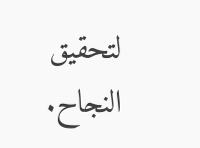لتحقيق النجاح.